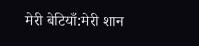मेरी बेटियाँ:मेरी शान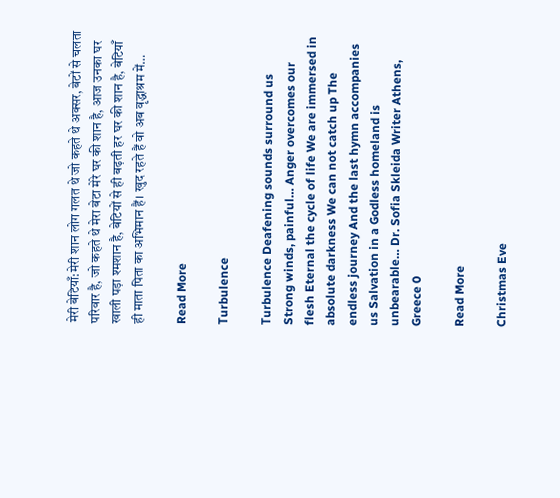मेरी बेटियाँ:मेरी शान लोग गलत थे जो कहते थे अक्सर, बेटों से चलता परिवार है, जो कहते थे मेरा बेटा मेरे घर की शान है, आज उनका घर खाली पड़ा श्मशान है, बेटियों से ही बढ़ती हर घर की शान है, बेटियाँ ही माता पिता का अभिमान हैं। खुद रहते हैं वो अब वृद्धाश्रम में…

Read More

Τurbulence

Τurbulence Deafening sounds surround us Strong winds, painful… Anger overcomes our flesh Eternal the cycle of life We are immersed in absolute darkness We can not catch up The endless journey And the last hymn accompanies us Salvation in a Godless homeland is unbearable… Dr. Sofia Skleida Writer Athens, Greece 0

Read More

Christmas Eve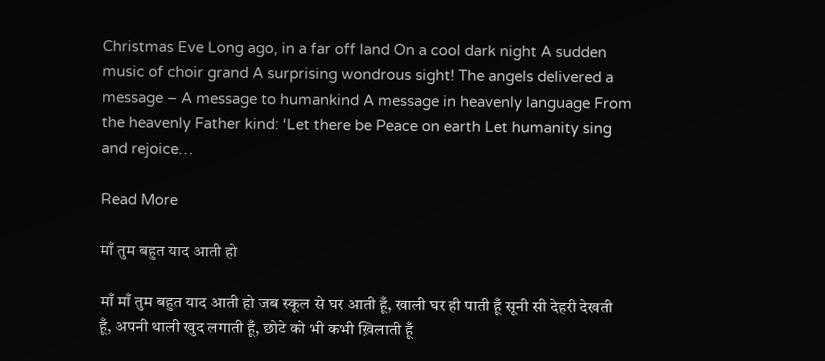Christmas Eve Long ago, in a far off land On a cool dark night A sudden music of choir grand A surprising wondrous sight! The angels delivered a message – A message to humankind A message in heavenly language From the heavenly Father kind: ‘Let there be Peace on earth Let humanity sing and rejoice…

Read More

माँ तुम बहुत याद आती हो

माँ माँ तुम बहुत याद आती हो जब स्कूल से घर आती हूँ, खाली घर ही पाती हूँ सूनी सी देहरी देखती हूँ, अपनी थाली खुद लगाती हूँ, छोटे को भी कभी ख़िलाती हूँ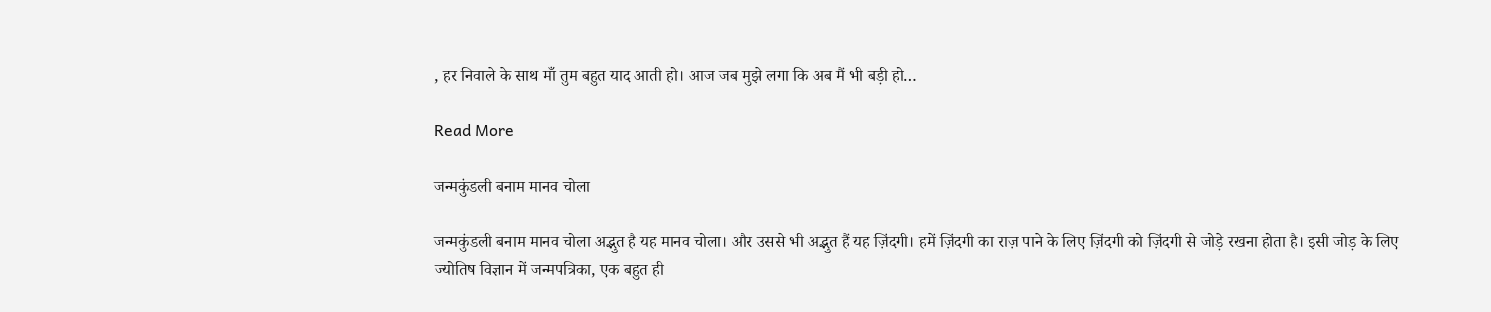, हर निवाले के साथ माँ तुम बहुत याद आती हो। आज जब मुझे लगा कि अब मैं भी बड़ी हो…

Read More

जन्मकुंडली बनाम मानव चोला

जन्मकुंडली बनाम मानव चोला अद्भुत है यह मानव चोला। और उससे भी अद्भुत हैं यह ज़िंदगी। हमें ज़िंदगी का राज़ पाने के लिए ज़िंदगी को ज़िंदगी से जोड़े रखना होता है। इसी जोड़ के लिए ज्योतिष विज्ञान में जन्मपत्रिका, एक बहुत ही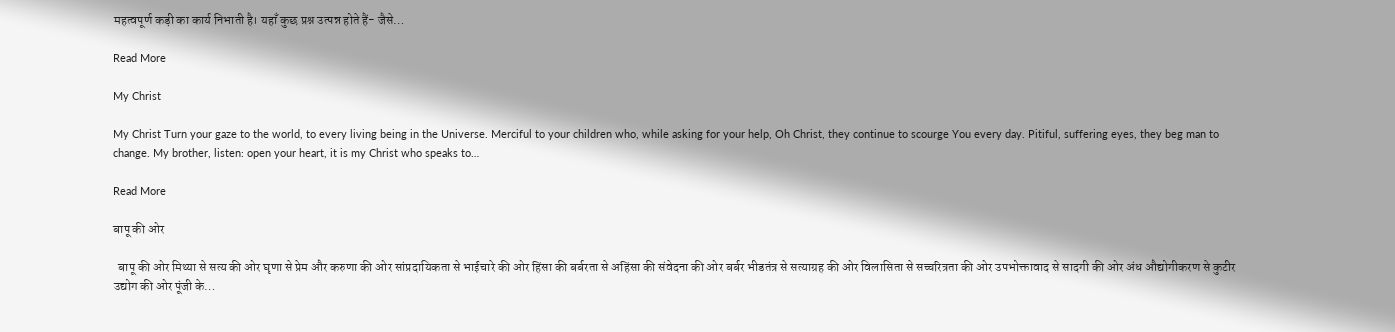महत्वपूर्ण कड़ी का कार्य निभाती है। यहाँ कुछ प्रश्न उत्पन्न होते हैं- जैसे…

Read More

My Christ

My Christ Turn your gaze to the world, to every living being in the Universe. Merciful to your children who, while asking for your help, Oh Christ, they continue to scourge You every day. Pitiful, suffering eyes, they beg man to change. My brother, listen: open your heart, it is my Christ who speaks to…

Read More

बापू की ओर

  बापू की ओर मिथ्या से सत्य की ओर घृणा से प्रेम और करुणा की ओर सांप्रदायिकता से भाईचारे की ओर हिंसा की बर्बरता से अहिंसा की संवेदना की ओर बर्बर भीडतंत्र से सत्याग्रह की ओर विलासिता से सच्चरित्रता की ओर उपभोक्तावाद से सादगी की ओर अंध औद्योगीकरण से कुटीर उद्योग की ओर पूंजी के…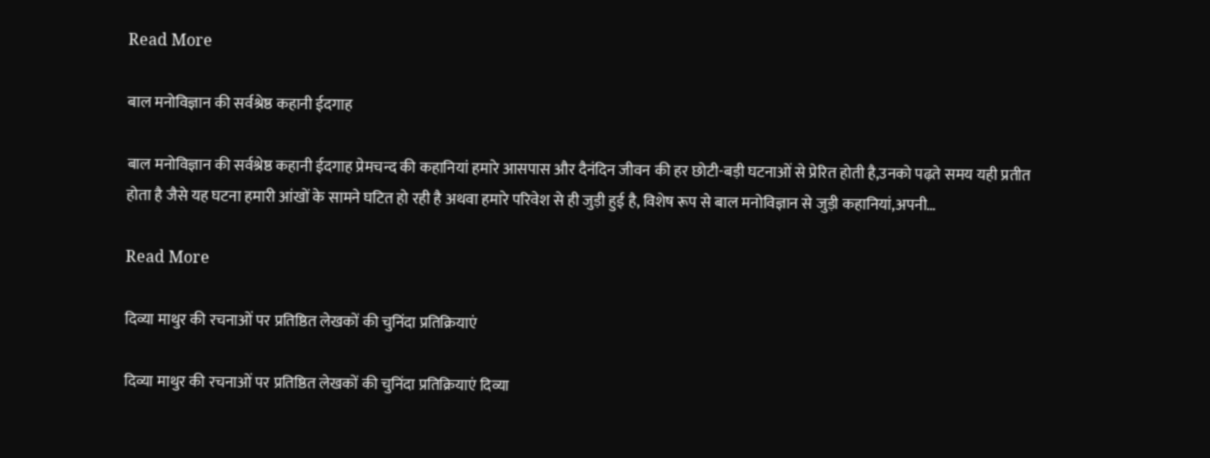Read More

बाल मनोविज्ञान की सर्वश्रेष्ठ कहानी ईदगाह

बाल मनोविज्ञान की सर्वश्रेष्ठ कहानी ईदगाह प्रेमचन्द की कहानियां हमारे आसपास और दैनंदिन जीवन की हर छोटी-बड़ी घटनाओं से प्रेरित होती है,उनको पढ़ते समय यही प्रतीत होता है जैसे यह घटना हमारी आंखों के सामने घटित हो रही है अथवा हमारे परिवेश से ही जुड़ी हुई है, विशेष रूप से बाल मनोविज्ञान से जुड़ी कहानियां,अपनी…

Read More

दिव्या माथुर की रचनाओं पर प्रतिष्ठित लेखकों की चुनिंदा प्रतिक्रियाएं

दिव्या माथुर की रचनाओं पर प्रतिष्ठित लेखकों की चुनिंदा प्रतिक्रियाएं दिव्या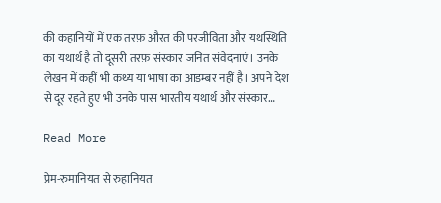की कहानियों में एक तरफ़ औरत की परजीविता और यथस्थिति का यथार्थ है तो दूसरी तरफ़ संस्कार जनित संवेदनाएं। उनके लेखन में कहीं भी कथ्य या भाषा का आडम्बर नहीं है। अपने देश से दूर रहते हुए भी उनके पास भारतीय यथार्थ और संस्कार…

Read More

प्रेम-रुमानियत से रुहानियत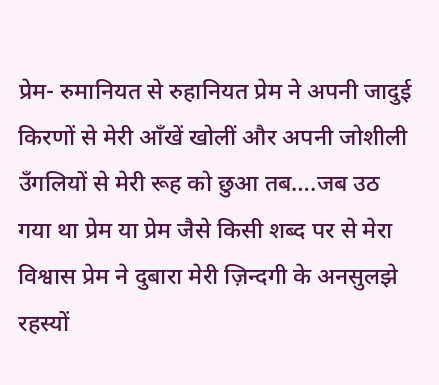प्रेम- रुमानियत से रुहानियत प्रेम ने अपनी जादुई किरणों से मेरी आँखें खोलीं और अपनी जोशीली उँगलियों से मेरी रूह को छुआ तब….जब उठ गया था प्रेम या प्रेम जैसे किसी शब्द पर से मेरा विश्वास प्रेम ने दुबारा मेरी ज़िन्दगी के अनसुलझे रहस्यों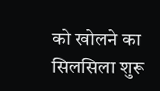को खोलने का सिलसिला शुरू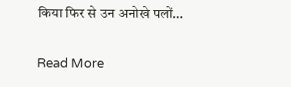किया फिर से उन अनोखे पलों…

Read More